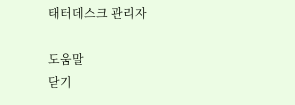태터데스크 관리자

도움말
닫기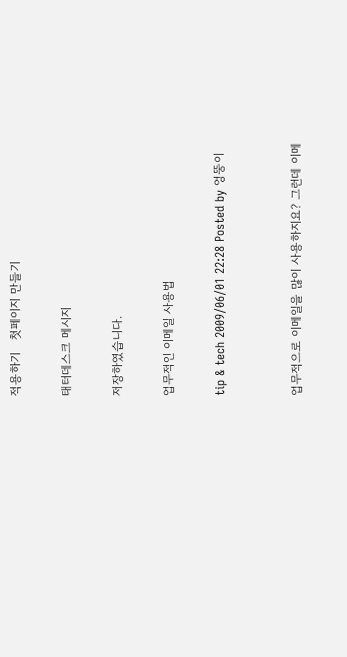적용하기   첫페이지 만들기

태터데스크 메시지

저장하였습니다.

업무적인 이메일 사용법

tip & tech 2009/06/01 22:28 Posted by 엉뚱이


업무적으로 이메일을 많이 사용하지요? 그런데 이메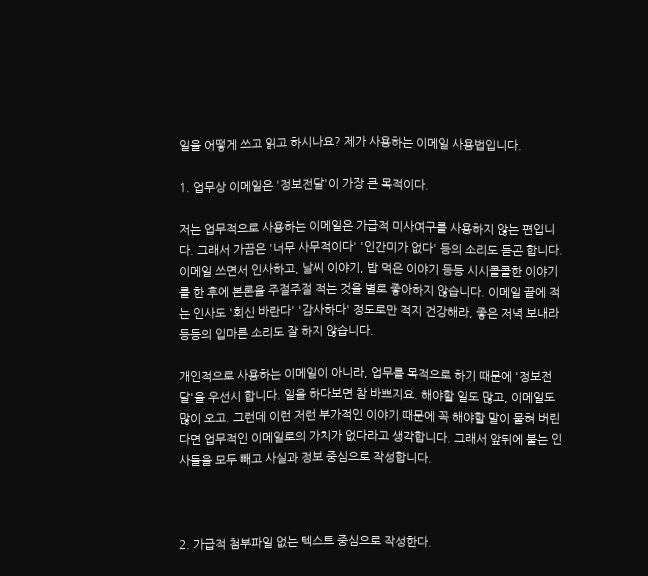일을 어떻게 쓰고 읽고 하시나요? 제가 사용하는 이메일 사용법입니다.

1. 업무상 이메일은 '정보전달'이 가장 큰 목적이다.

저는 업무적으로 사용하는 이메일은 가급적 미사여구를 사용하지 않는 편입니다. 그래서 가끔은 '너무 사무적이다' '인간미가 없다' 등의 소리도 듣곤 합니다. 이메일 쓰면서 인사하고, 날씨 이야기, 밥 먹은 이야기 등등 시시콜콜한 이야기를 한 후에 본론을 주절주절 적는 것을 별로 좋아하지 않습니다. 이메일 끝에 적는 인사도 '회신 바란다' '감사하다' 정도로만 적지 건강해라, 좋은 저녁 보내라 등등의 입마른 소리도 잘 하지 않습니다.

개인적으로 사용하는 이메일이 아니라, 업무를 목적으로 하기 때문에 '정보전달'을 우선시 합니다. 일을 하다보면 참 바쁘지요. 해야할 일도 많고, 이메일도 많이 오고. 그런데 이런 저런 부가적인 이야기 때문에 꼭 해야할 말이 뭍혀 버린다면 업무적인 이메일로의 가치가 없다라고 생각합니다. 그래서 앞뒤에 붙는 인사들을 모두 빼고 사실과 정보 중심으로 작성합니다.



2. 가급적 첨부파일 없는 텍스트 중심으로 작성한다.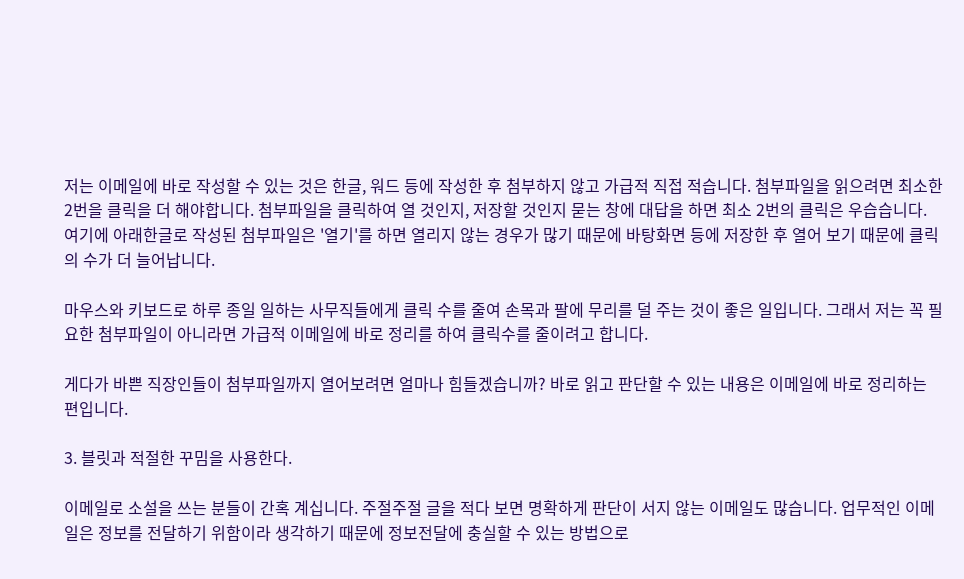저는 이메일에 바로 작성할 수 있는 것은 한글, 워드 등에 작성한 후 첨부하지 않고 가급적 직접 적습니다. 첨부파일을 읽으려면 최소한 2번을 클릭을 더 해야합니다. 첨부파일을 클릭하여 열 것인지, 저장할 것인지 묻는 창에 대답을 하면 최소 2번의 클릭은 우습습니다. 여기에 아래한글로 작성된 첨부파일은 '열기'를 하면 열리지 않는 경우가 많기 때문에 바탕화면 등에 저장한 후 열어 보기 때문에 클릭의 수가 더 늘어납니다.

마우스와 키보드로 하루 종일 일하는 사무직들에게 클릭 수를 줄여 손목과 팔에 무리를 덜 주는 것이 좋은 일입니다. 그래서 저는 꼭 필요한 첨부파일이 아니라면 가급적 이메일에 바로 정리를 하여 클릭수를 줄이려고 합니다.

게다가 바쁜 직장인들이 첨부파일까지 열어보려면 얼마나 힘들겠습니까? 바로 읽고 판단할 수 있는 내용은 이메일에 바로 정리하는 편입니다.

3. 블릿과 적절한 꾸밈을 사용한다.

이메일로 소설을 쓰는 분들이 간혹 계십니다. 주절주절 글을 적다 보면 명확하게 판단이 서지 않는 이메일도 많습니다. 업무적인 이메일은 정보를 전달하기 위함이라 생각하기 때문에 정보전달에 충실할 수 있는 방법으로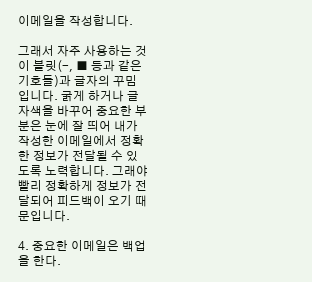이메일을 작성합니다.

그래서 자주 사용하는 것이 블릿(-, ■ 등과 같은 기호들)과 글자의 꾸밈입니다. 굵게 하거나 글자색을 바꾸어 중요한 부분은 눈에 잘 띄어 내가 작성한 이메일에서 정확한 정보가 전달될 수 있도록 노력합니다. 그래야 빨리 정확하게 정보가 전달되어 피드백이 오기 때문입니다.

4. 중요한 이메일은 백업을 한다.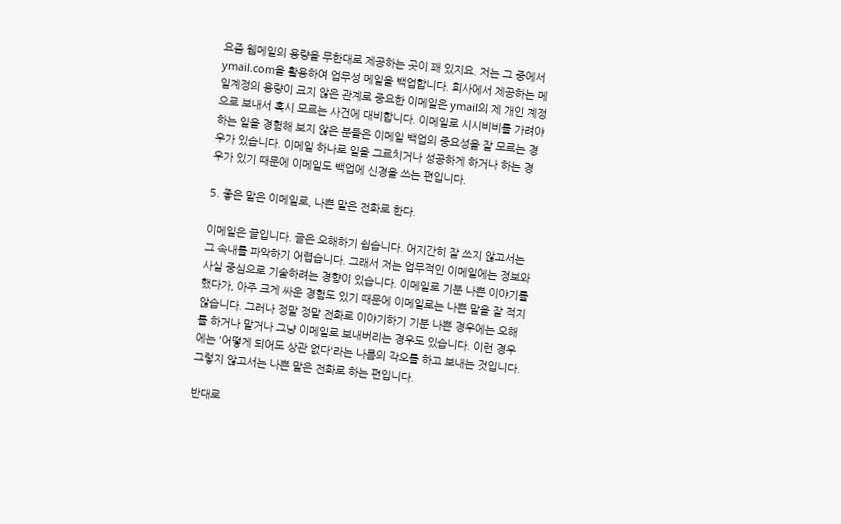요즘 웹메일의 용량을 무한대로 제공하는 곳이 꽤 있지요. 저는 그 중에서 ymail.com을 활용하여 업무성 메일을 백업합니다. 회사에서 제공하는 메일계정의 용량이 크지 않은 관계로 중요한 이메일은 ymail의 제 개인 계정으로 보내서 혹시 모르는 사건에 대비합니다. 이메일로 시시비비를 가려야 하는 일을 경험해 보지 않은 분들은 이메일 백업의 중요성을 잘 모르는 경우가 있습니다. 이메일 하나로 일을 그르치거나 성공하게 하거나 하는 경우가 있기 때문에 이메일도 백업에 신경을 쓰는 편입니다.

5. 좋은 말은 이메일로, 나쁜 말은 전화로 한다.

이메일은 글입니다. 글은 오해하기 쉽습니다. 어지간히 잘 쓰지 않고서는 그 속내를 파악하기 어렵습니다. 그래서 저는 업무적인 이메일에는 정보와 사실 중심으로 기술하려는 경향이 있습니다. 이메일로 기분 나쁜 이야기를 했다가, 아주 크게 싸운 경험도 있기 때문에 이메일로는 나쁜 말을 잘 적지 않습니다. 그러나 정말 정말 전화로 이야기하기 기분 나쁜 경우에는 오해를 하거나 말거나 그냥 이메일로 보내버리는 경우도 있습니다. 이런 경우에는 '어떻게 되어도 상관 없다'라는 나름의 각오를 하고 보내는 것입니다. 그렇지 않고서는 나쁜 말은 전화로 하는 편입니다.

반대로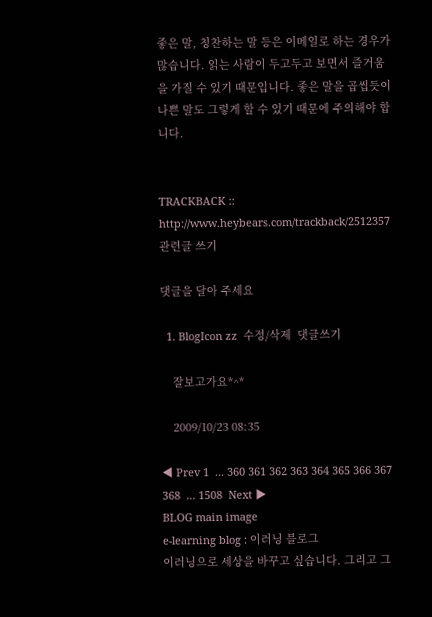좋은 말, 칭찬하는 말 등은 이메일로 하는 경우가 많습니다. 읽는 사람이 두고두고 보면서 즐거움을 가질 수 있기 때문입니다. 좋은 말을 곱씹듯이 나쁜 말도 그렇게 할 수 있기 때문에 주의해야 합니다.


TRACKBACK :: http://www.heybears.com/trackback/2512357 관련글 쓰기

댓글을 달아 주세요

  1. BlogIcon zz  수정/삭제  댓글쓰기

    잘보고가요*^*

    2009/10/23 08:35

◀ Prev 1  ... 360 361 362 363 364 365 366 367 368  ... 1508  Next ▶
BLOG main image
e-learning blog : 이러닝 블로그
이러닝으로 세상을 바꾸고 싶습니다. 그리고 그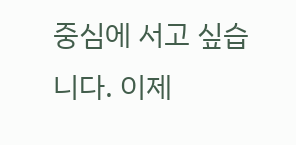중심에 서고 싶습니다. 이제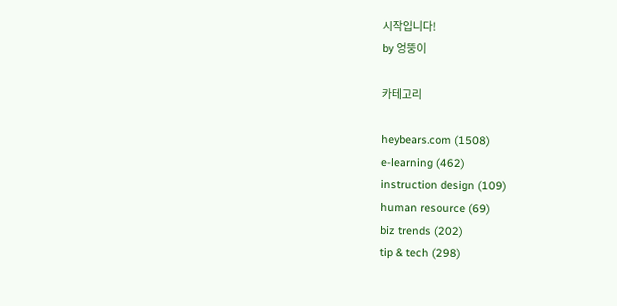시작입니다!
by 엉뚱이

카테고리

heybears.com (1508)
e-learning (462)
instruction design (109)
human resource (69)
biz trends (202)
tip & tech (298)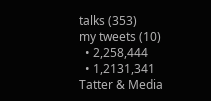talks (353)
my tweets (10)
  • 2,258,444
  • 1,2131,341
Tatter & Media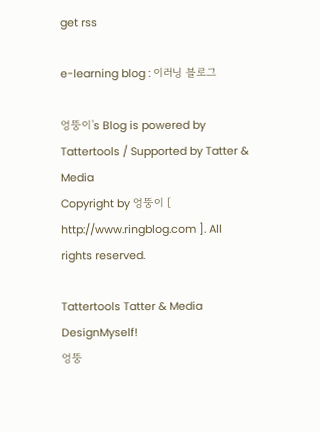get rss

e-learning blog : 이러닝 블로그

엉뚱이's Blog is powered by Tattertools / Supported by Tatter & Media
Copyright by 엉뚱이 [ http://www.ringblog.com ]. All rights reserved.

Tattertools Tatter & Media DesignMyself!
엉뚱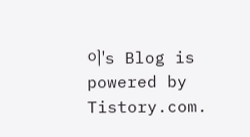이's Blog is powered by Tistory.com.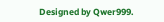Designed by Qwer999.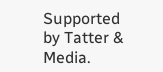Supported by Tatter & Media.